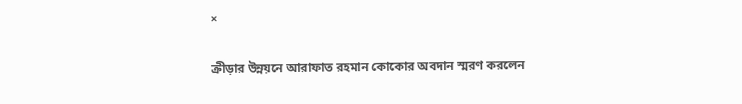×

ক্রীড়ার উন্নয়নে আরাফাত রহমান কোকোর অবদান স্মরণ করলেন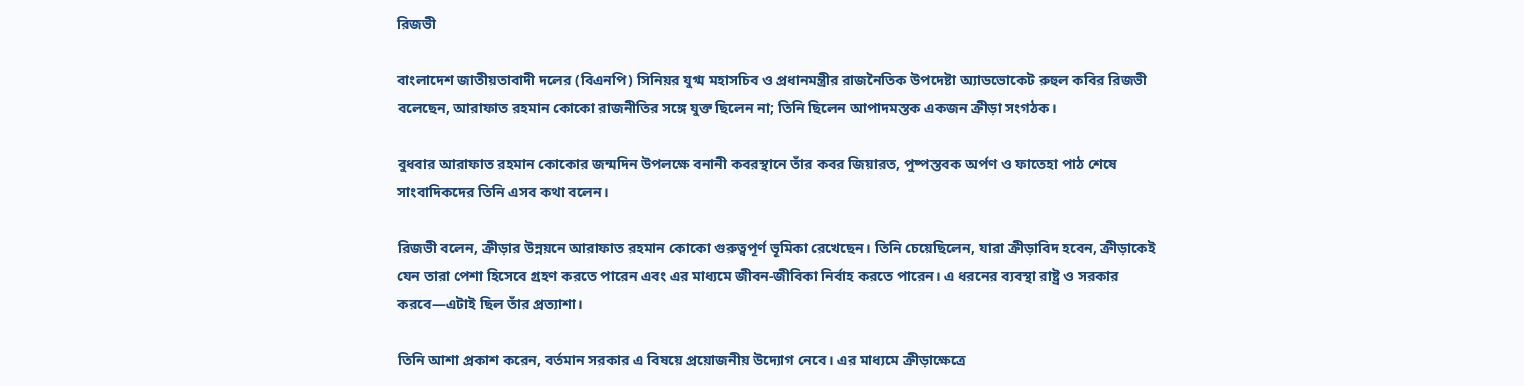রিজভী

বাংলাদেশ জাতীয়তাবাদী দলের (বিএনপি) সিনিয়র যুগ্ম মহাসচিব ও প্রধানমন্ত্রীর রাজনৈতিক উপদেষ্টা অ্যাডভোকেট রুহুল কবির রিজভী বলেছেন, আরাফাত রহমান কোকো রাজনীতির সঙ্গে যুক্ত ছিলেন না; তিনি ছিলেন আপাদমস্তক একজন ক্রীড়া সংগঠক।

বুধবার আরাফাত রহমান কোকোর জন্মদিন উপলক্ষে বনানী কবরস্থানে তাঁর কবর জিয়ারত, পুষ্পস্তবক অর্পণ ও ফাতেহা পাঠ শেষে সাংবাদিকদের তিনি এসব কথা বলেন।

রিজভী বলেন, ক্রীড়ার উন্নয়নে আরাফাত রহমান কোকো গুরুত্বপূর্ণ ভূমিকা রেখেছেন। তিনি চেয়েছিলেন, যারা ক্রীড়াবিদ হবেন, ক্রীড়াকেই যেন তারা পেশা হিসেবে গ্রহণ করতে পারেন এবং এর মাধ্যমে জীবন-জীবিকা নির্বাহ করতে পারেন। এ ধরনের ব্যবস্থা রাষ্ট্র ও সরকার করবে—এটাই ছিল তাঁর প্রত্যাশা।

তিনি আশা প্রকাশ করেন, বর্তমান সরকার এ বিষয়ে প্রয়োজনীয় উদ্যোগ নেবে। এর মাধ্যমে ক্রীড়াক্ষেত্রে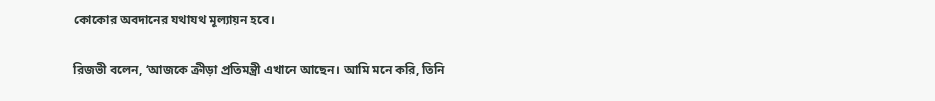কোকোর অবদানের যথাযথ মূল্যায়ন হবে।

রিজভী বলেন, ‘আজকে ক্রীড়া প্রতিমন্ত্রী এখানে আছেন। আমি মনে করি, তিনি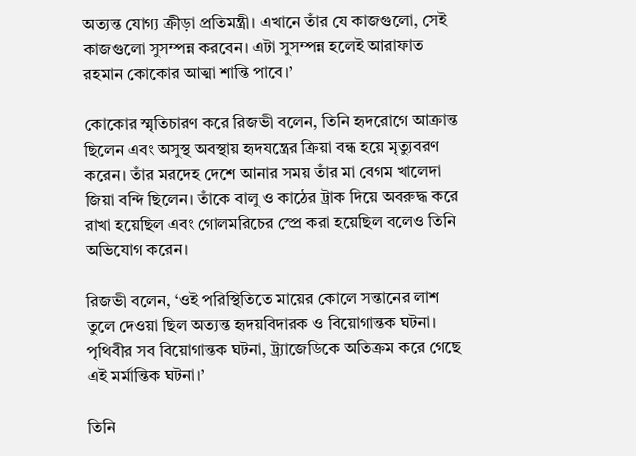অত্যন্ত যোগ্য ক্রীড়া প্রতিমন্ত্রী। এখানে তাঁর যে কাজগুলো, সেই কাজগুলো সুসম্পন্ন করবেন। এটা সুসম্পন্ন হলেই আরাফাত রহমান কোকোর আত্মা শান্তি পাবে।’

কোকোর স্মৃতিচারণ করে রিজভী বলেন, তিনি হৃদরোগে আক্রান্ত ছিলেন এবং অসুস্থ অবস্থায় হৃদযন্ত্রের ক্রিয়া বন্ধ হয়ে মৃত্যুবরণ করেন। তাঁর মরদেহ দেশে আনার সময় তাঁর মা বেগম খালেদা জিয়া বন্দি ছিলেন। তাঁকে বালু ও কাঠের ট্রাক দিয়ে অবরুদ্ধ করে রাখা হয়েছিল এবং গোলমরিচের স্প্রে করা হয়েছিল বলেও তিনি অভিযোগ করেন।

রিজভী বলেন, ‘ওই পরিস্থিতিতে মায়ের কোলে সন্তানের লাশ তুলে দেওয়া ছিল অত্যন্ত হৃদয়বিদারক ও বিয়োগান্তক ঘটনা। পৃথিবীর সব বিয়োগান্তক ঘটনা, ট্র্যাজেডিকে অতিক্রম করে গেছে এই মর্মান্তিক ঘটনা।’

তিনি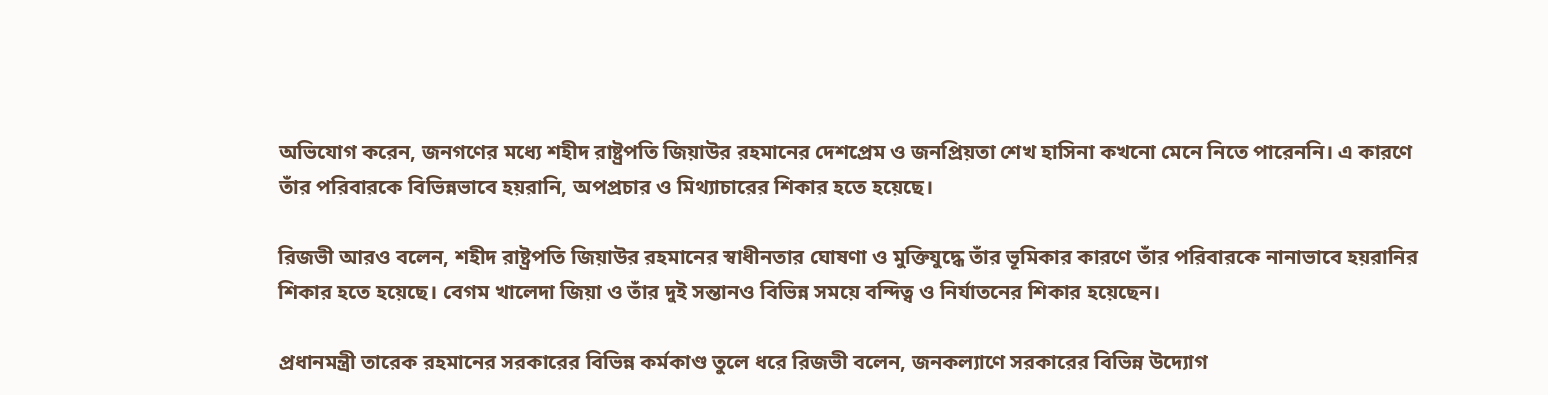অভিযোগ করেন, জনগণের মধ্যে শহীদ রাষ্ট্রপতি জিয়াউর রহমানের দেশপ্রেম ও জনপ্রিয়তা শেখ হাসিনা কখনো মেনে নিতে পারেননি। এ কারণে তাঁর পরিবারকে বিভিন্নভাবে হয়রানি, অপপ্রচার ও মিথ্যাচারের শিকার হতে হয়েছে।

রিজভী আরও বলেন, শহীদ রাষ্ট্রপতি জিয়াউর রহমানের স্বাধীনতার ঘোষণা ও মুক্তিযুদ্ধে তাঁর ভূমিকার কারণে তাঁর পরিবারকে নানাভাবে হয়রানির শিকার হতে হয়েছে। বেগম খালেদা জিয়া ও তাঁর দুই সন্তানও বিভিন্ন সময়ে বন্দিত্ব ও নির্যাতনের শিকার হয়েছেন।

প্রধানমন্ত্রী তারেক রহমানের সরকারের বিভিন্ন কর্মকাণ্ড তুলে ধরে রিজভী বলেন, জনকল্যাণে সরকারের বিভিন্ন উদ্যোগ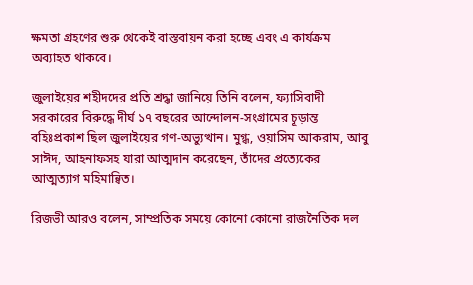ক্ষমতা গ্রহণের শুরু থেকেই বাস্তবায়ন করা হচ্ছে এবং এ কার্যক্রম অব্যাহত থাকবে।

জুলাইয়ের শহীদদের প্রতি শ্রদ্ধা জানিয়ে তিনি বলেন, ফ্যাসিবাদী সরকারের বিরুদ্ধে দীর্ঘ ১৭ বছরের আন্দোলন-সংগ্রামের চূড়ান্ত বহিঃপ্রকাশ ছিল জুলাইয়ের গণ-অভ্যুত্থান। মুগ্ধ, ওয়াসিম আকরাম, আবু সাঈদ, আহনাফসহ যারা আত্মদান করেছেন, তাঁদের প্রত্যেকের আত্মত্যাগ মহিমান্বিত।

রিজভী আরও বলেন, সাম্প্রতিক সময়ে কোনো কোনো রাজনৈতিক দল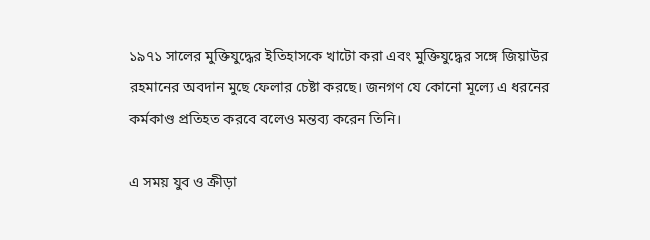১৯৭১ সালের মুক্তিযুদ্ধের ইতিহাসকে খাটো করা এবং মুক্তিযুদ্ধের সঙ্গে জিয়াউর রহমানের অবদান মুছে ফেলার চেষ্টা করছে। জনগণ যে কোনো মূল্যে এ ধরনের কর্মকাণ্ড প্রতিহত করবে বলেও মন্তব্য করেন তিনি।

এ সময় যুব ও ক্রীড়া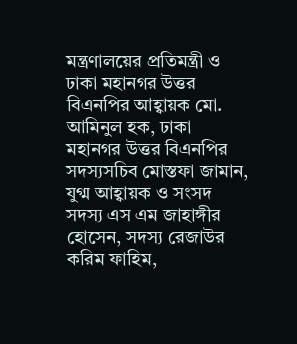মন্ত্রণালয়ের প্রতিমন্ত্রী ও ঢাকা মহানগর উত্তর বিএনপির আহ্বায়ক মো. আমিনুল হক, ঢাকা মহানগর উত্তর বিএনপির সদস্যসচিব মোস্তফা জামান, যুগ্ম আহ্বায়ক ও সংসদ সদস্য এস এম জাহাঙ্গীর হোসেন, সদস্য রেজাউর করিম ফাহিম,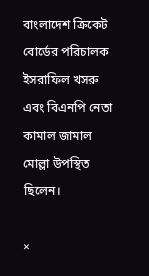বাংলাদেশ ক্রিকেট বোর্ডের পরিচালক ইসরাফিল খসরু এবং বিএনপি নেতা কামাল জামাল মোল্লা উপস্থিত ছিলেন।

×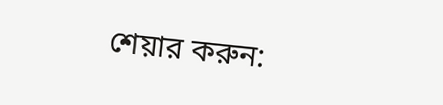শেয়ার করুন: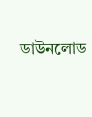ডাউনলোড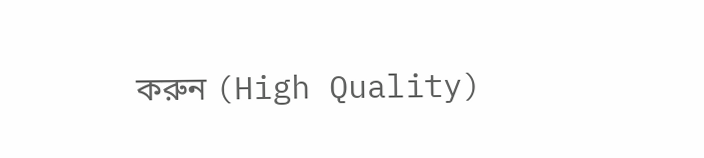করুন (High Quality)